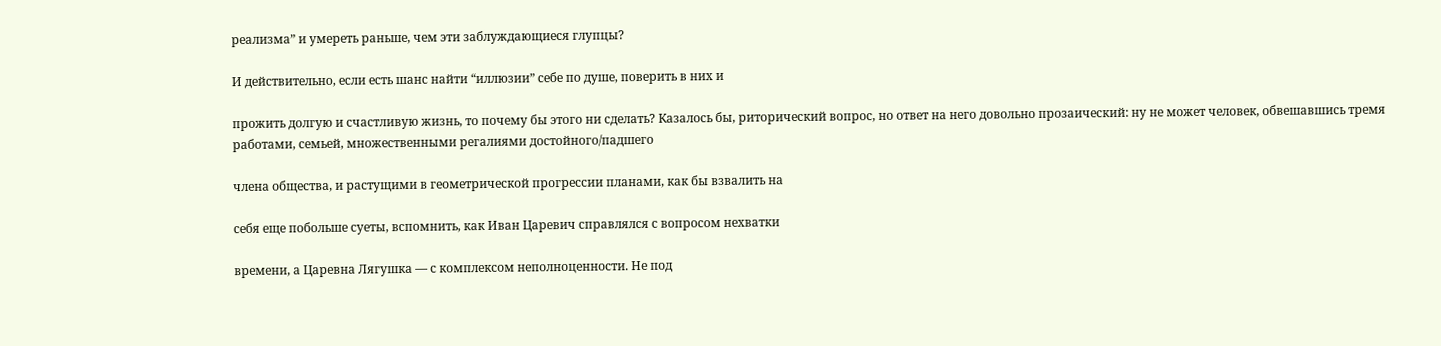реализма” и умереть раньше, чем эти заблуждающиеся глупцы?

И действительно, если есть шанс найти “иллюзии” себе по душе, поверить в них и

прожить долгую и счастливую жизнь, то почему бы этого ни сделать? Казалось бы, риторический вопрос, но ответ на него довольно прозаический: ну не может человек, обвешавшись тремя работами, семьей, множественными регалиями достойного/падшего

члена общества, и растущими в геометрической прогрессии планами, как бы взвалить на

себя еще побольше суеты, вспомнить, как Иван Царевич справлялся с вопросом нехватки

времени, а Царевна Лягушка — с комплексом неполноценности. Не под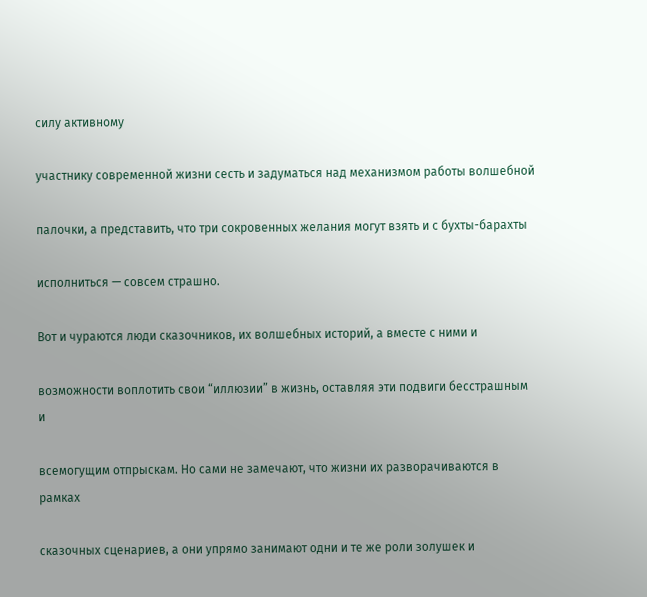силу активному

участнику современной жизни сесть и задуматься над механизмом работы волшебной

палочки, а представить, что три сокровенных желания могут взять и с бухты-барахты

исполниться — совсем страшно.

Вот и чураются люди сказочников, их волшебных историй, а вместе с ними и

возможности воплотить свои “иллюзии” в жизнь, оставляя эти подвиги бесстрашным и

всемогущим отпрыскам. Но сами не замечают, что жизни их разворачиваются в рамках

сказочных сценариев, а они упрямо занимают одни и те же роли золушек и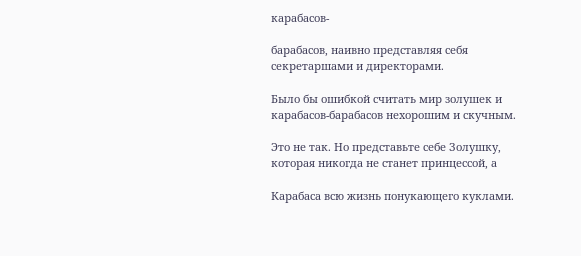карабасов-

барабасов, наивно представляя себя секретаршами и директорами.

Было бы ошибкой считать мир золушек и карабасов-барабасов нехорошим и скучным.

Это не так. Но представьте себе Золушку, которая никогда не станет принцессой, а

Карабаса всю жизнь понукающего куклами.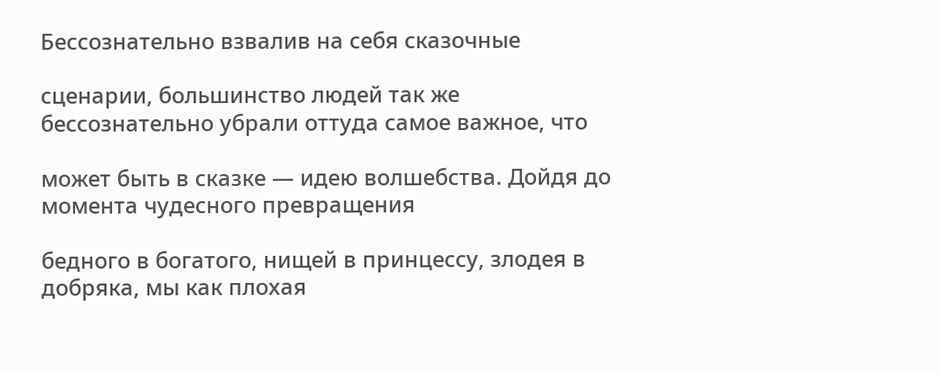Бессознательно взвалив на себя сказочные

сценарии, большинство людей так же бессознательно убрали оттуда самое важное, что

может быть в сказке — идею волшебства. Дойдя до момента чудесного превращения

бедного в богатого, нищей в принцессу, злодея в добряка, мы как плохая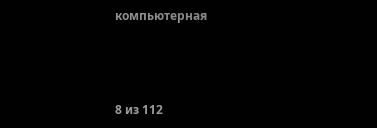компьютерная



8 из 112